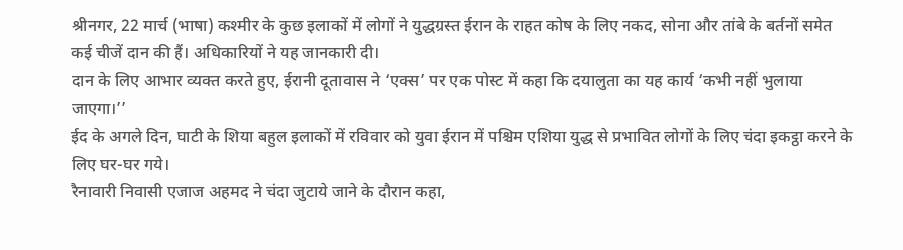श्रीनगर, 22 मार्च (भाषा) कश्मीर के कुछ इलाकों में लोगों ने युद्धग्रस्त ईरान के राहत कोष के लिए नकद, सोना और तांबे के बर्तनों समेत कई चीजें दान की हैं। अधिकारियों ने यह जानकारी दी।
दान के लिए आभार व्यक्त करते हुए, ईरानी दूतावास ने ‘एक्स’ पर एक पोस्ट में कहा कि दयालुता का यह कार्य ‘कभी नहीं भुलाया जाएगा।’’
ईद के अगले दिन, घाटी के शिया बहुल इलाकों में रविवार को युवा ईरान में पश्चिम एशिया युद्ध से प्रभावित लोगों के लिए चंदा इकट्ठा करने के लिए घर-घर गये।
रैनावारी निवासी एजाज अहमद ने चंदा जुटाये जाने के दौरान कहा,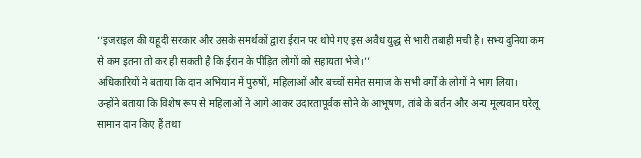‘‘इजराइल की यहूदी सरकार और उसके समर्थकों द्वारा ईरान पर थोपे गए इस अवैध युद्ध से भारी तबाही मची है। सभ्य दुनिया कम से कम इतना तो कर ही सकती है कि ईरान के पीड़ित लोगों को सहायता भेजे।’’
अधिकारियों ने बताया कि दान अभियान में पुरुषों, महिलाओं और बच्चों समेत समाज के सभी वर्गों के लोगों ने भाग लिया।
उन्होंने बताया कि विशेष रूप से महिलाओं ने आगे आकर उदारतापूर्वक सोने के आभूषण, तांबे के बर्तन और अन्य मूल्यवान घरेलू सामान दान किए हैं तथा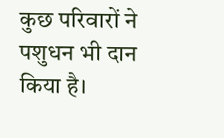कुछ परिवारों ने पशुधन भी दान किया है।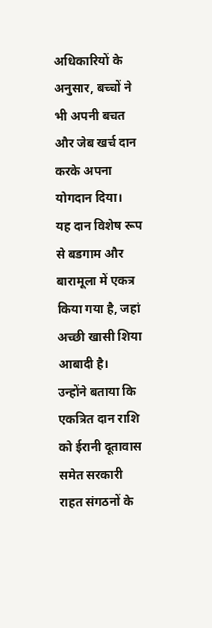अधिकारियों के अनुसार, बच्चों ने भी अपनी बचत और जेब खर्च दान करके अपना योगदान दिया।
यह दान विशेष रूप से बडगाम और बारामूला में एकत्र किया गया है, जहां अच्छी खासी शिया आबादी है।
उन्होंने बताया कि एकत्रित दान राशि को ईरानी दूतावास समेत सरकारी राहत संगठनों के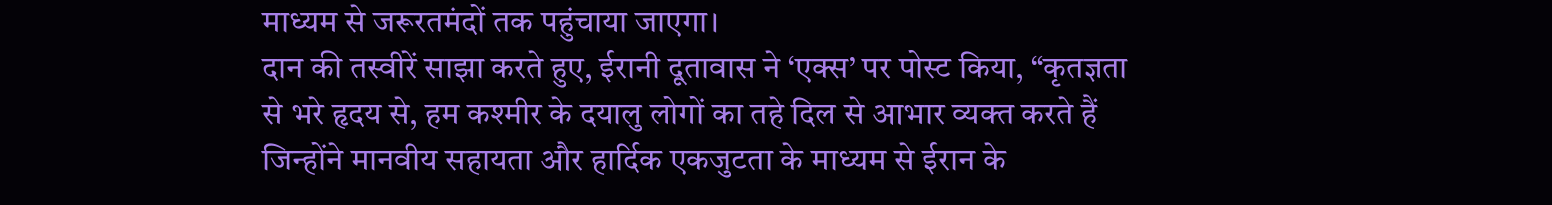माध्यम से जरूरतमंदों तक पहुंचाया जाएगा।
दान की तस्वीरें साझा करते हुए, ईरानी दूतावास ने ‘एक्स’ पर पोस्ट किया, “कृतज्ञता से भरे हृदय से, हम कश्मीर के दयालु लोगों का तहे दिल से आभार व्यक्त करते हैं जिन्होंने मानवीय सहायता और हार्दिक एकजुटता के माध्यम से ईरान के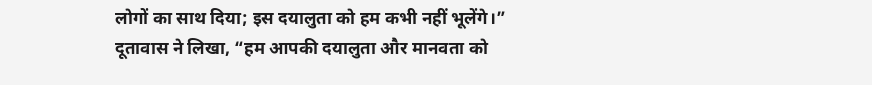लोगों का साथ दिया; इस दयालुता को हम कभी नहीं भूलेंगे।”
दूतावास ने लिखा, “हम आपकी दयालुता और मानवता को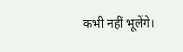कभी नहीं भूलेंगे।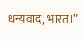धन्यवाद, भारत।”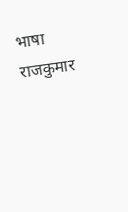भाषा
राजकुमार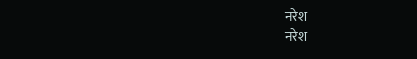नरेश
नरेश